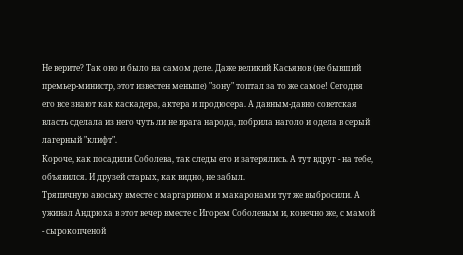Не верите? Так оно и было на самом деле. Даже великий Касьянов (не бывший премьер-министр, этот известен меньше) "зону" топтал за то же самое! Сегодня его все знают как каскадера, актера и продюсера. А давным-давно советская власть сделала из него чуть ли не врага народа, побрила наголо и одела в серый лагерный "клифт".
Короче, как посадили Соболева, так следы его и затерялись. А тут вдруг - на тебе, объявился. И друзей старых, как видно, не забыл.
Тряпичную авоську вместе с маргарином и макаронами тут же выбросили. А ужинал Андрюха в этот вечер вместе с Игорем Соболевым и, конечно же, с мамой - сырокопченой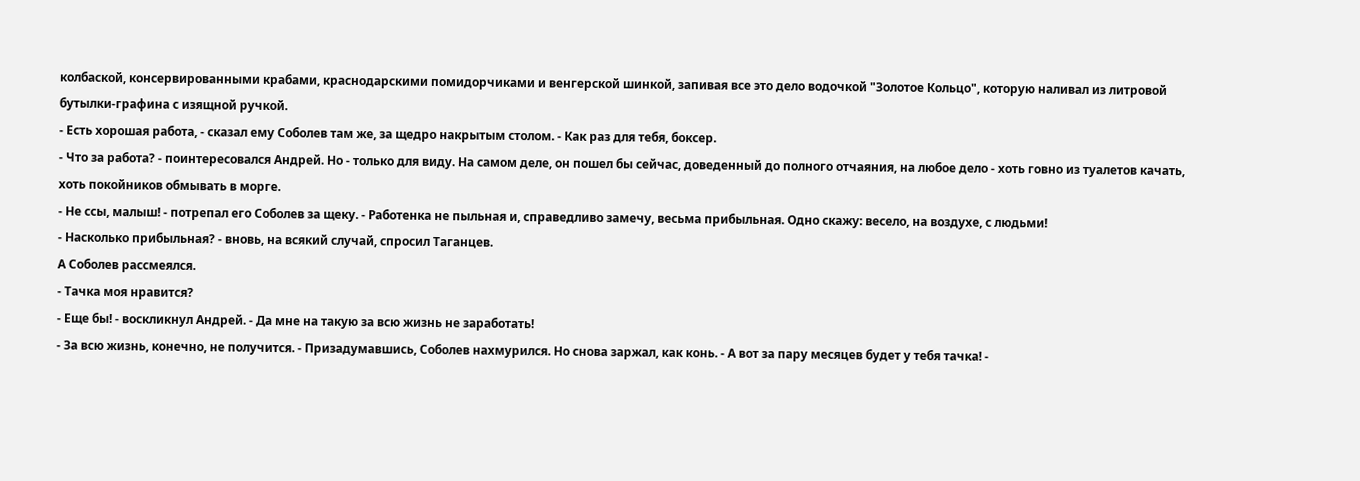колбаской, консервированными крабами, краснодарскими помидорчиками и венгерской шинкой, запивая все это дело водочкой "Золотое Кольцо", которую наливал из литровой бутылки-графина с изящной ручкой.
- Есть хорошая работа, - сказал ему Соболев там же, за щедро накрытым столом. - Как раз для тебя, боксер.
- Что за работа? - поинтересовался Андрей. Но - только для виду. На самом деле, он пошел бы сейчас, доведенный до полного отчаяния, на любое дело - хоть говно из туалетов качать, хоть покойников обмывать в морге.
- Не ссы, малыш! - потрепал его Соболев за щеку. - Работенка не пыльная и, справедливо замечу, весьма прибыльная. Одно скажу: весело, на воздухе, с людьми!
- Насколько прибыльная? - вновь, на всякий случай, спросил Таганцев.
А Соболев рассмеялся.
- Тачка моя нравится?
- Еще бы! - воскликнул Андрей. - Да мне на такую за всю жизнь не заработать!
- За всю жизнь, конечно, не получится. - Призадумавшись, Соболев нахмурился. Но снова заржал, как конь. - А вот за пару месяцев будет у тебя тачка! -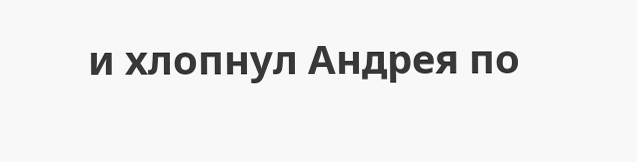и хлопнул Андрея по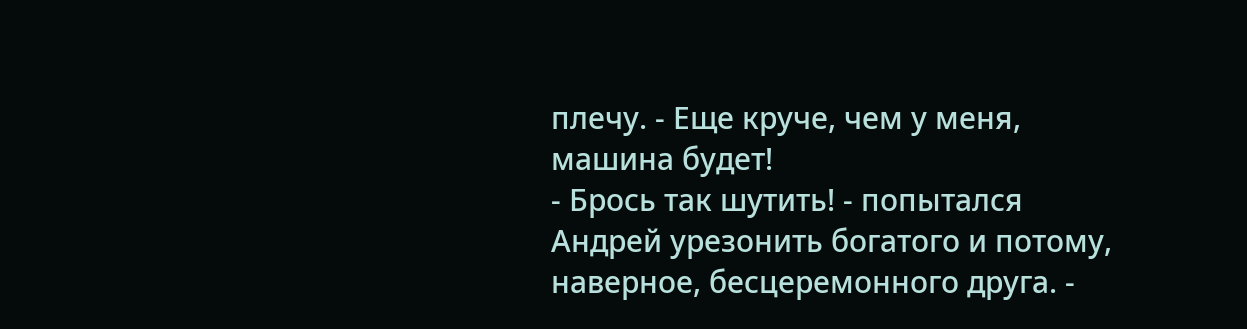плечу. - Еще круче, чем у меня, машина будет!
- Брось так шутить! - попытался Андрей урезонить богатого и потому, наверное, бесцеремонного друга. -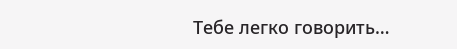Тебе легко говорить…